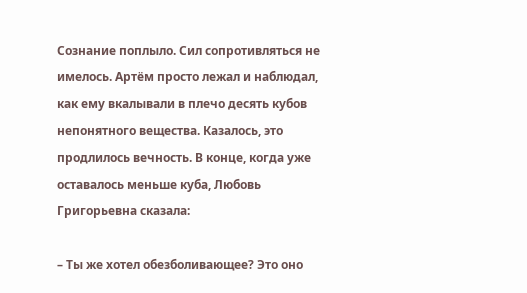Сознание поплыло. Сил сопротивляться не имелось. Артём просто лежал и наблюдал, как ему вкалывали в плечо десять кубов непонятного вещества. Казалось, это продлилось вечность. В конце, когда уже оставалось меньше куба, Любовь Григорьевна сказала:

– Ты же хотел обезболивающее? Это оно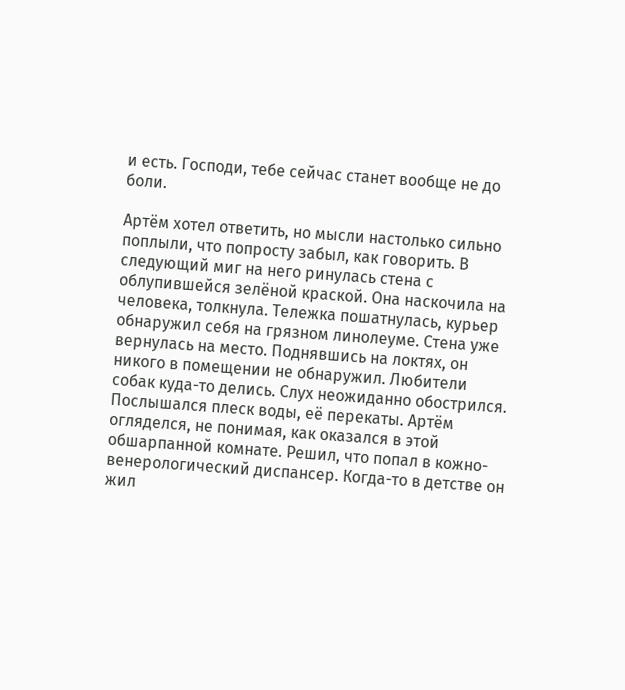и есть. Господи, тебе сейчас станет вообще не до боли.

Артём хотел ответить, но мысли настолько сильно поплыли, что попросту забыл, как говорить. В следующий миг на него ринулась стена с облупившейся зелёной краской. Она наскочила на человека, толкнула. Тележка пошатнулась, курьер обнаружил себя на грязном линолеуме. Стена уже вернулась на место. Поднявшись на локтях, он никого в помещении не обнаружил. Любители собак куда-то делись. Слух неожиданно обострился. Послышался плеск воды, её перекаты. Артём огляделся, не понимая, как оказался в этой обшарпанной комнате. Решил, что попал в кожно-венерологический диспансер. Когда-то в детстве он жил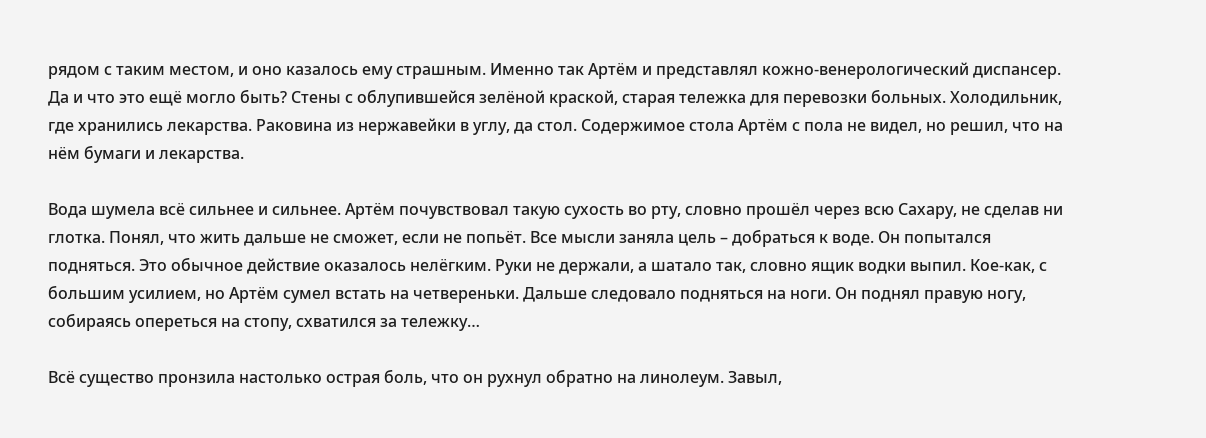рядом с таким местом, и оно казалось ему страшным. Именно так Артём и представлял кожно-венерологический диспансер. Да и что это ещё могло быть? Стены с облупившейся зелёной краской, старая тележка для перевозки больных. Холодильник, где хранились лекарства. Раковина из нержавейки в углу, да стол. Содержимое стола Артём с пола не видел, но решил, что на нём бумаги и лекарства.

Вода шумела всё сильнее и сильнее. Артём почувствовал такую сухость во рту, словно прошёл через всю Сахару, не сделав ни глотка. Понял, что жить дальше не сможет, если не попьёт. Все мысли заняла цель – добраться к воде. Он попытался подняться. Это обычное действие оказалось нелёгким. Руки не держали, а шатало так, словно ящик водки выпил. Кое-как, с большим усилием, но Артём сумел встать на четвереньки. Дальше следовало подняться на ноги. Он поднял правую ногу, собираясь опереться на стопу, схватился за тележку…

Всё существо пронзила настолько острая боль, что он рухнул обратно на линолеум. Завыл,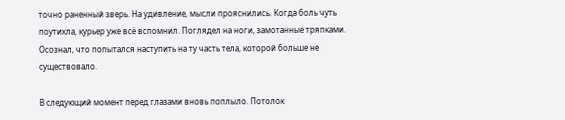точно раненный зверь. На удивление, мысли прояснились. Когда боль чуть поутихла, курьер уже всё вспомнил. Поглядел на ноги, замотанные тряпками. Осознал, что попытался наступить на ту часть тела, которой больше не существовало.

В следующий момент перед глазами вновь поплыло. Потолок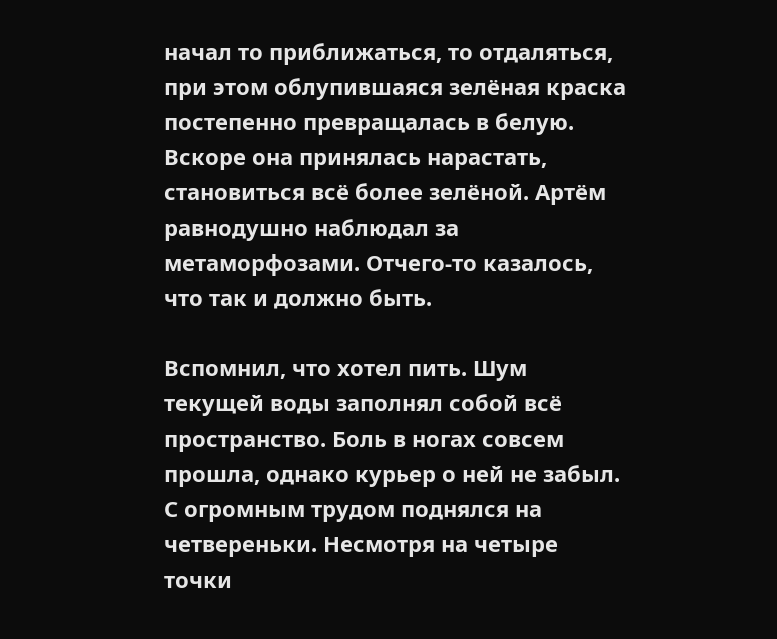начал то приближаться, то отдаляться, при этом облупившаяся зелёная краска постепенно превращалась в белую. Вскоре она принялась нарастать, становиться всё более зелёной. Артём равнодушно наблюдал за метаморфозами. Отчего-то казалось, что так и должно быть.

Вспомнил, что хотел пить. Шум текущей воды заполнял собой всё пространство. Боль в ногах совсем прошла, однако курьер о ней не забыл. С огромным трудом поднялся на четвереньки. Несмотря на четыре точки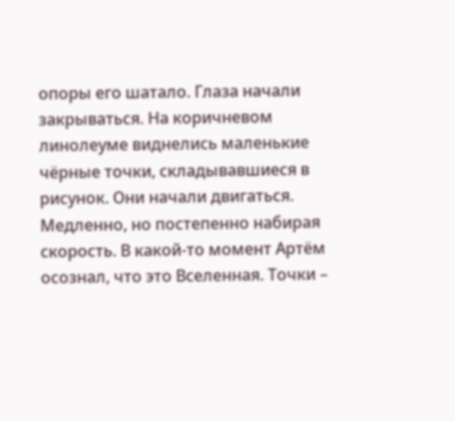опоры его шатало. Глаза начали закрываться. На коричневом линолеуме виднелись маленькие чёрные точки, складывавшиеся в рисунок. Они начали двигаться. Медленно, но постепенно набирая скорость. В какой-то момент Артём осознал, что это Вселенная. Точки –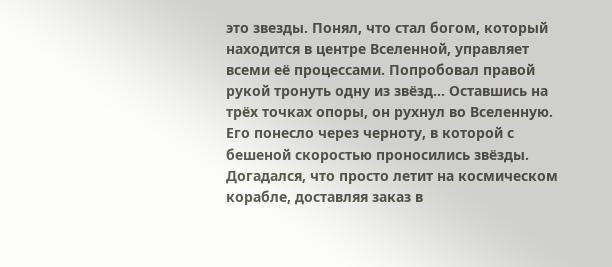это звезды. Понял, что стал богом, который находится в центре Вселенной, управляет всеми её процессами. Попробовал правой рукой тронуть одну из звёзд… Оставшись на трёх точках опоры, он рухнул во Вселенную. Его понесло через черноту, в которой с бешеной скоростью проносились звёзды. Догадался, что просто летит на космическом корабле, доставляя заказ в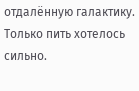отдалённую галактику. Только пить хотелось сильно.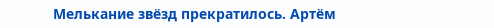Мелькание звёзд прекратилось. Артём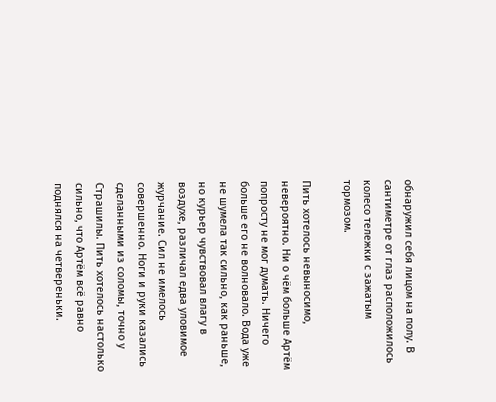обнаружил себя лицом на полу. В сантиметре от глаз расположилось колесо тележки с зажатым тормозом.

Пить хотелось невыносимо, невероятно. Ни о чём больше Артём попросту не мог думать. Ничего больше его не волновало. Вода уже не шумела так сильно, как раньше, но курьер чувствовал влагу в воздухе, различал едва уловимое журчание. Сил не имелось совершенно. Ноги и руки казались сделанными из соломы, точно у Страшилы. Пить хотелось настолько сильно, что Артём всё равно поднялся на четвереньки.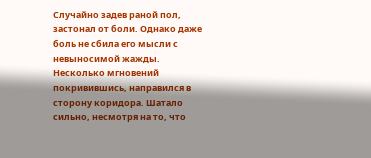Случайно задев раной пол, застонал от боли. Однако даже боль не сбила его мысли с невыносимой жажды. Несколько мгновений покривившись, направился в сторону коридора. Шатало сильно, несмотря на то, что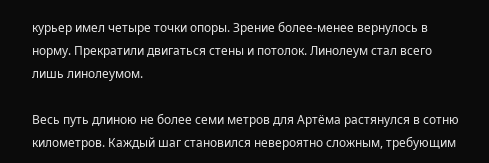курьер имел четыре точки опоры. Зрение более-менее вернулось в норму. Прекратили двигаться стены и потолок. Линолеум стал всего лишь линолеумом.

Весь путь длиною не более семи метров для Артёма растянулся в сотню километров. Каждый шаг становился невероятно сложным, требующим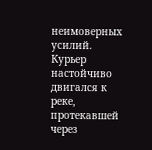неимоверных усилий. Курьер настойчиво двигался к реке, протекавшей через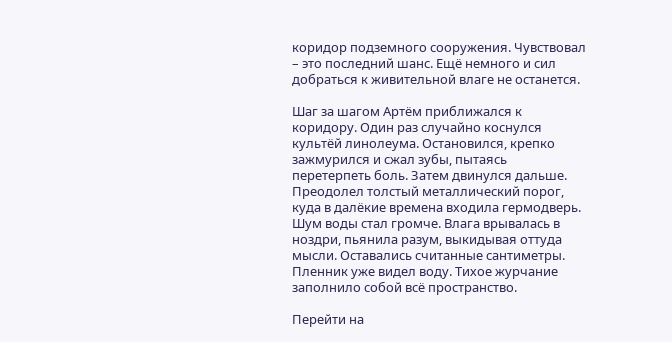коридор подземного сооружения. Чувствовал – это последний шанс. Ещё немного и сил добраться к живительной влаге не останется.

Шаг за шагом Артём приближался к коридору. Один раз случайно коснулся культёй линолеума. Остановился, крепко зажмурился и сжал зубы, пытаясь перетерпеть боль. Затем двинулся дальше. Преодолел толстый металлический порог, куда в далёкие времена входила гермодверь. Шум воды стал громче. Влага врывалась в ноздри, пьянила разум, выкидывая оттуда мысли. Оставались считанные сантиметры. Пленник уже видел воду. Тихое журчание заполнило собой всё пространство.

Перейти на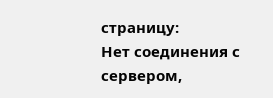страницу:
Нет соединения с сервером,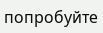попробуйте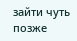зайти чуть позже